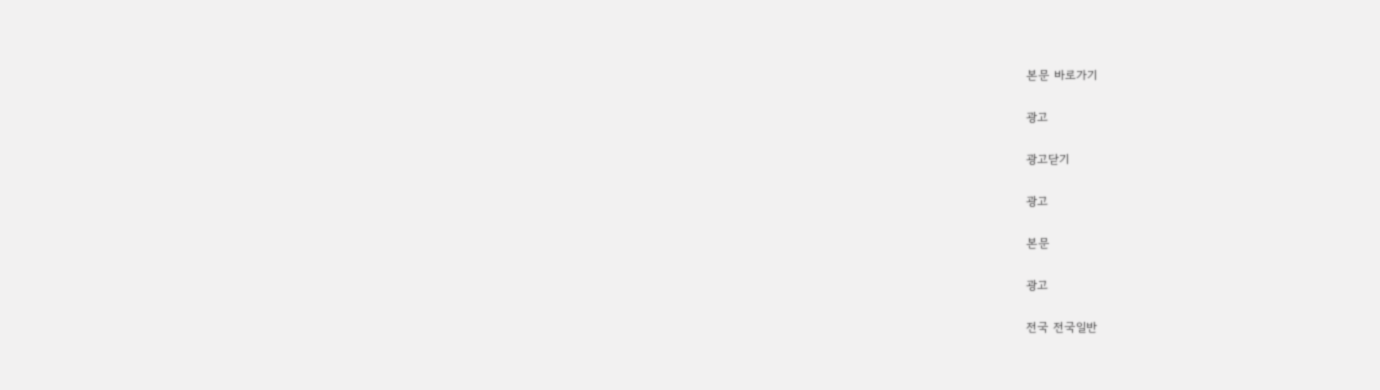본문 바로가기

광고

광고닫기

광고

본문

광고

전국 전국일반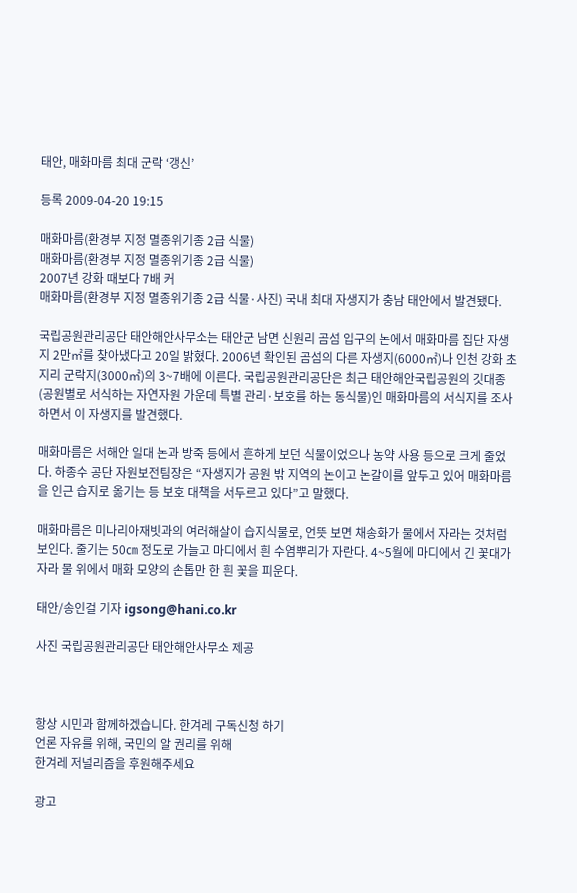태안, 매화마름 최대 군락 ‘갱신’

등록 2009-04-20 19:15

매화마름(환경부 지정 멸종위기종 2급 식물)
매화마름(환경부 지정 멸종위기종 2급 식물)
2007년 강화 때보다 7배 커
매화마름(환경부 지정 멸종위기종 2급 식물·사진) 국내 최대 자생지가 충남 태안에서 발견됐다.

국립공원관리공단 태안해안사무소는 태안군 남면 신원리 곰섬 입구의 논에서 매화마름 집단 자생지 2만㎡를 찾아냈다고 20일 밝혔다. 2006년 확인된 곰섬의 다른 자생지(6000㎡)나 인천 강화 초지리 군락지(3000㎡)의 3~7배에 이른다. 국립공원관리공단은 최근 태안해안국립공원의 깃대종(공원별로 서식하는 자연자원 가운데 특별 관리·보호를 하는 동식물)인 매화마름의 서식지를 조사하면서 이 자생지를 발견했다.

매화마름은 서해안 일대 논과 방죽 등에서 흔하게 보던 식물이었으나 농약 사용 등으로 크게 줄었다. 하종수 공단 자원보전팀장은 “자생지가 공원 밖 지역의 논이고 논갈이를 앞두고 있어 매화마름을 인근 습지로 옮기는 등 보호 대책을 서두르고 있다”고 말했다.

매화마름은 미나리아재빗과의 여러해살이 습지식물로, 언뜻 보면 채송화가 물에서 자라는 것처럼 보인다. 줄기는 50㎝ 정도로 가늘고 마디에서 흰 수염뿌리가 자란다. 4~5월에 마디에서 긴 꽃대가 자라 물 위에서 매화 모양의 손톱만 한 흰 꽃을 피운다.

태안/송인걸 기자 igsong@hani.co.kr

사진 국립공원관리공단 태안해안사무소 제공



항상 시민과 함께하겠습니다. 한겨레 구독신청 하기
언론 자유를 위해, 국민의 알 권리를 위해
한겨레 저널리즘을 후원해주세요

광고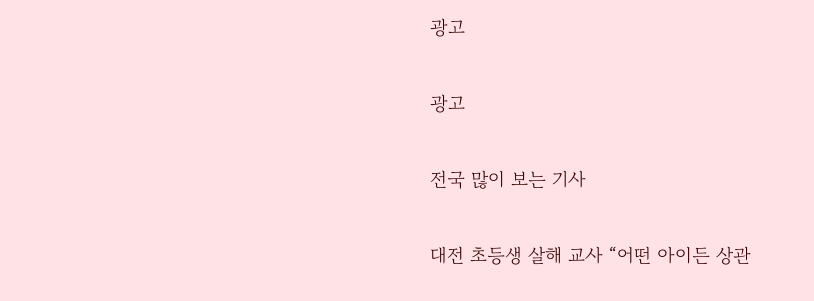광고

광고

전국 많이 보는 기사

대전 초등생 살해 교사 “어떤 아이든 상관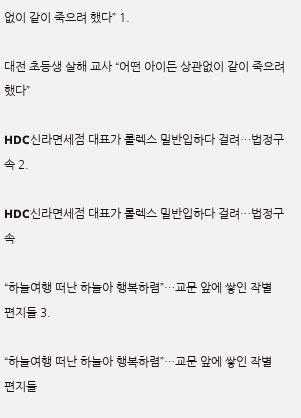없이 같이 죽으려 했다” 1.

대전 초등생 살해 교사 “어떤 아이든 상관없이 같이 죽으려 했다”

HDC신라면세점 대표가 롤렉스 밀반입하다 걸려…법정구속 2.

HDC신라면세점 대표가 롤렉스 밀반입하다 걸려…법정구속

“하늘여행 떠난 하늘아 행복하렴”…교문 앞에 쌓인 작별 편지들 3.

“하늘여행 떠난 하늘아 행복하렴”…교문 앞에 쌓인 작별 편지들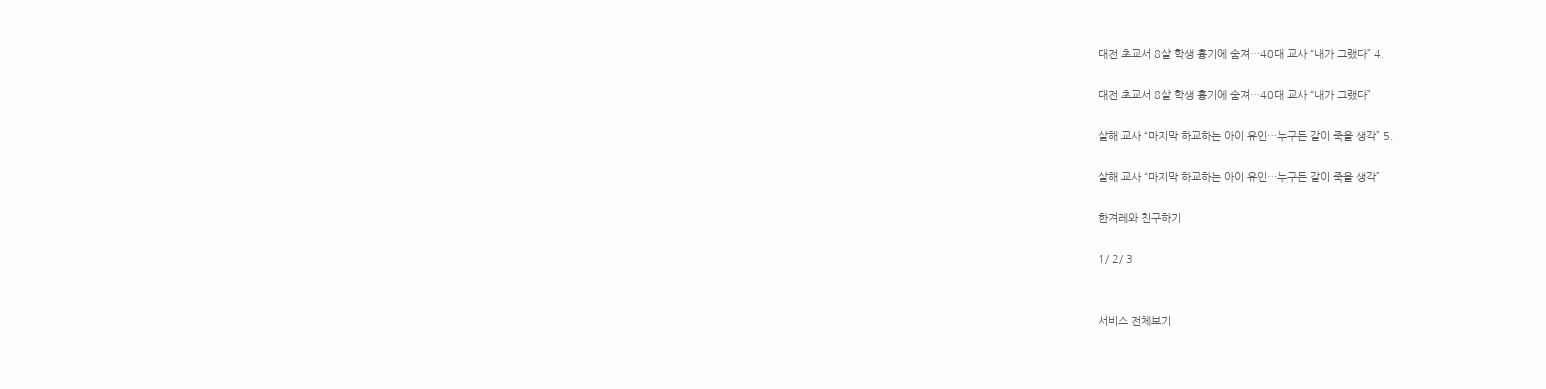대전 초교서 8살 학생 흉기에 숨져…40대 교사 “내가 그랬다” 4.

대전 초교서 8살 학생 흉기에 숨져…40대 교사 “내가 그랬다”

살해 교사 “마지막 하교하는 아이 유인…누구든 같이 죽을 생각” 5.

살해 교사 “마지막 하교하는 아이 유인…누구든 같이 죽을 생각”

한겨레와 친구하기

1/ 2/ 3


서비스 전체보기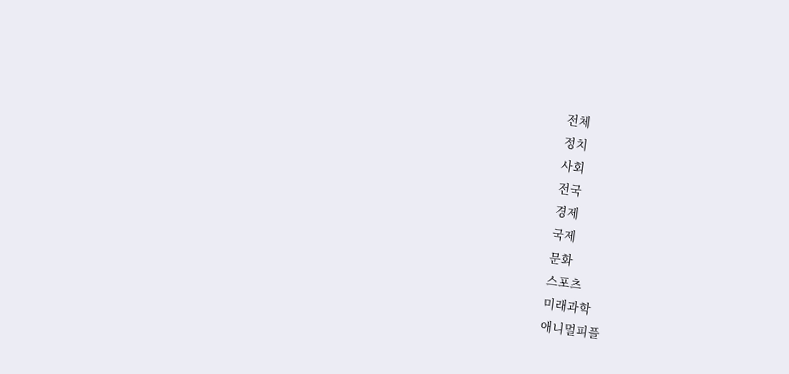전체
정치
사회
전국
경제
국제
문화
스포츠
미래과학
애니멀피플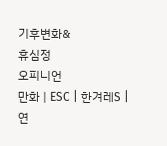기후변화&
휴심정
오피니언
만화 | ESC | 한겨레S | 연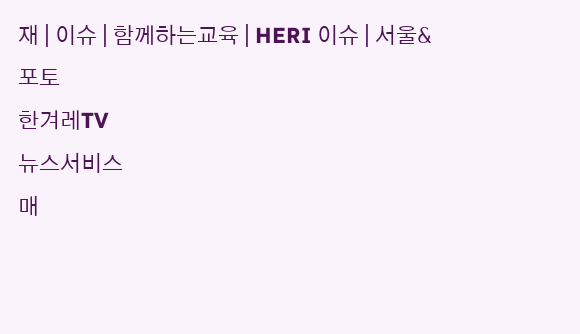재 | 이슈 | 함께하는교육 | HERI 이슈 | 서울&
포토
한겨레TV
뉴스서비스
매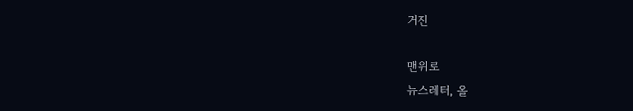거진

맨위로
뉴스레터, 올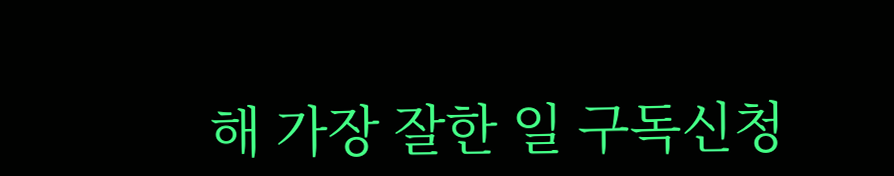해 가장 잘한 일 구독신청